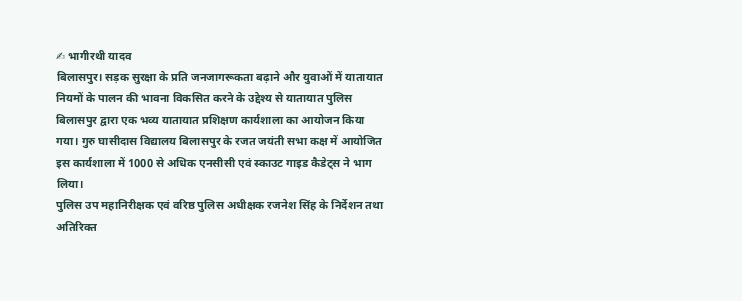✍ भागीरथी यादव
बिलासपुर। सड़क सुरक्षा के प्रति जनजागरूकता बढ़ाने और युवाओं में यातायात नियमों के पालन की भावना विकसित करने के उद्देश्य से यातायात पुलिस बिलासपुर द्वारा एक भव्य यातायात प्रशिक्षण कार्यशाला का आयोजन किया गया। गुरु घासीदास विद्यालय बिलासपुर के रजत जयंती सभा कक्ष में आयोजित इस कार्यशाला में 1000 से अधिक एनसीसी एवं स्काउट गाइड कैडेट्स ने भाग लिया।
पुलिस उप महानिरीक्षक एवं वरिष्ठ पुलिस अधीक्षक रजनेश सिंह के निर्देशन तथा अतिरिक्त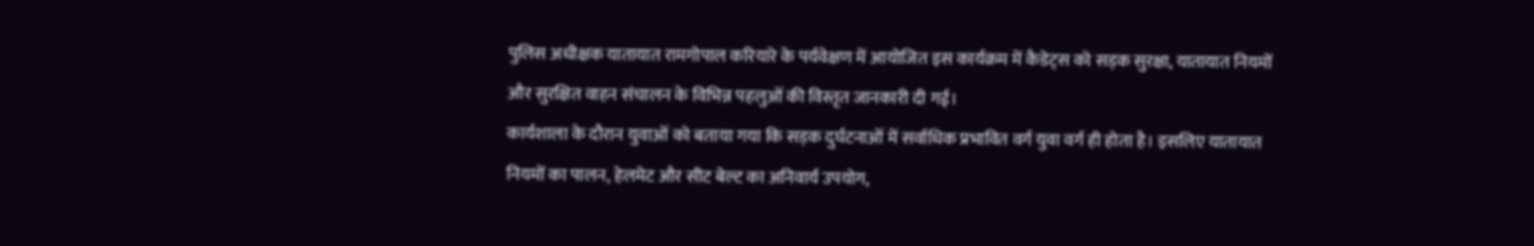पुलिस अधीक्षक यातायात रामगोपाल करियारे के पर्यवेक्षण में आयोजित इस कार्यक्रम में कैडेट्स को सड़क सुरक्षा, यातायात नियमों और सुरक्षित वाहन संचालन के विभिन्न पहलुओं की विस्तृत जानकारी दी गई।
कार्यशाला के दौरान युवाओं को बताया गया कि सड़क दुर्घटनाओं में सर्वाधिक प्रभावित वर्ग युवा वर्ग ही होता है। इसलिए यातायात नियमों का पालन, हेलमेट और सीट बेल्ट का अनिवार्य उपयोग,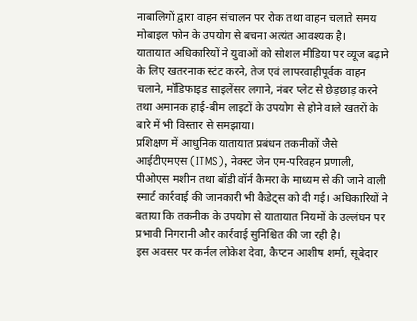नाबालिगों द्वारा वाहन संचालन पर रोक तथा वाहन चलाते समय मोबाइल फोन के उपयोग से बचना अत्यंत आवश्यक है।
यातायात अधिकारियों ने युवाओं को सोशल मीडिया पर व्यूज बढ़ाने के लिए खतरनाक स्टंट करने, तेज एवं लापरवाहीपूर्वक वाहन चलाने, मॉडिफाइड साइलेंसर लगाने, नंबर प्लेट से छेड़छाड़ करने तथा अमानक हाई-बीम लाइटों के उपयोग से होने वाले खतरों के बारे में भी विस्तार से समझाया।
प्रशिक्षण में आधुनिक यातायात प्रबंधन तकनीकों जैसे आईटीएमएस (ITMS), नेक्स्ट जेन एम-परिवहन प्रणाली, पीओएस मशीन तथा बॉडी वॉर्न कैमरा के माध्यम से की जाने वाली स्मार्ट कार्रवाई की जानकारी भी कैडेट्स को दी गई। अधिकारियों ने बताया कि तकनीक के उपयोग से यातायात नियमों के उल्लंघन पर प्रभावी निगरानी और कार्रवाई सुनिश्चित की जा रही है।
इस अवसर पर कर्नल लोकेश देवा, कैप्टन आशीष शर्मा, सूबेदार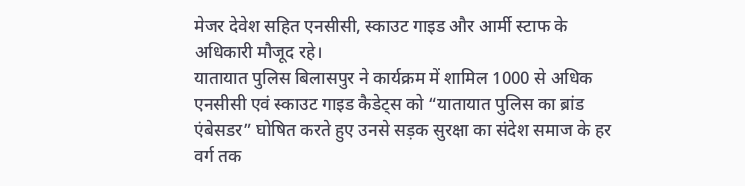मेजर देवेश सहित एनसीसी, स्काउट गाइड और आर्मी स्टाफ के अधिकारी मौजूद रहे।
यातायात पुलिस बिलासपुर ने कार्यक्रम में शामिल 1000 से अधिक एनसीसी एवं स्काउट गाइड कैडेट्स को “यातायात पुलिस का ब्रांड एंबेसडर” घोषित करते हुए उनसे सड़क सुरक्षा का संदेश समाज के हर वर्ग तक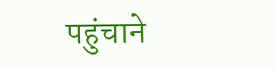पहुंचाने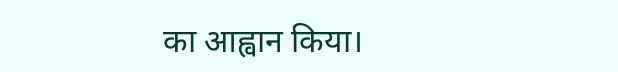का आह्वान किया।